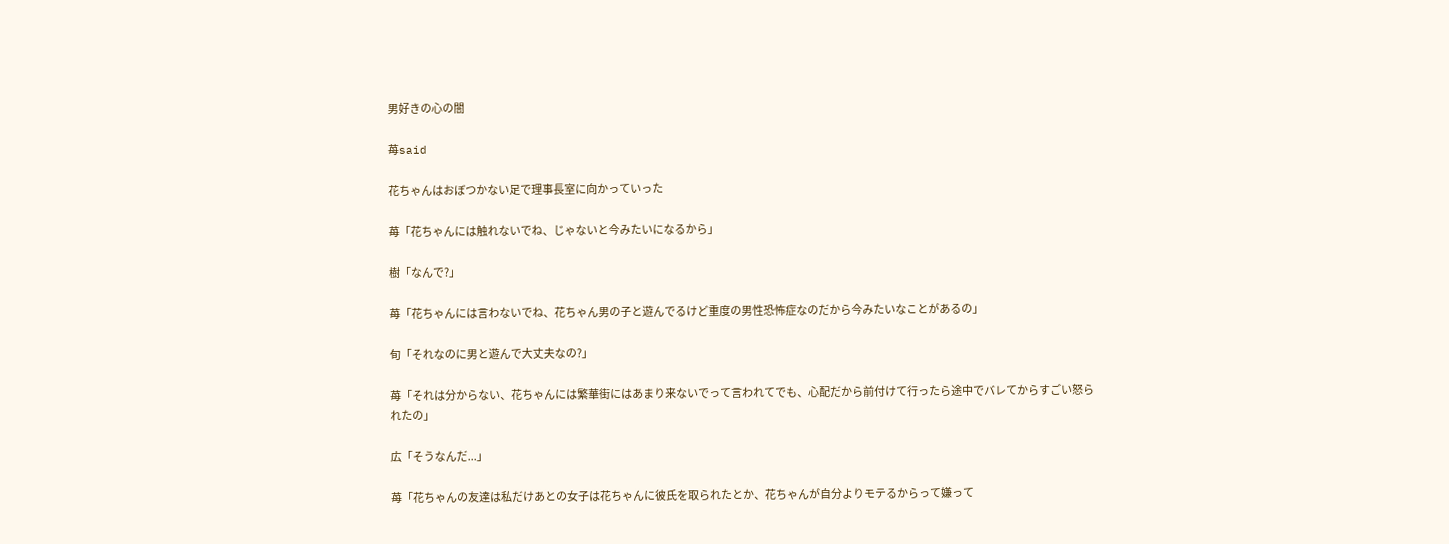男好きの心の闇

苺said

花ちゃんはおぼつかない足で理事長室に向かっていった

苺「花ちゃんには触れないでね、じゃないと今みたいになるから」

樹「なんで?」

苺「花ちゃんには言わないでね、花ちゃん男の子と遊んでるけど重度の男性恐怖症なのだから今みたいなことがあるの」

旬「それなのに男と遊んで大丈夫なの?」

苺「それは分からない、花ちゃんには繁華街にはあまり来ないでって言われてでも、心配だから前付けて行ったら途中でバレてからすごい怒られたの」

広「そうなんだ...」

苺「花ちゃんの友達は私だけあとの女子は花ちゃんに彼氏を取られたとか、花ちゃんが自分よりモテるからって嫌って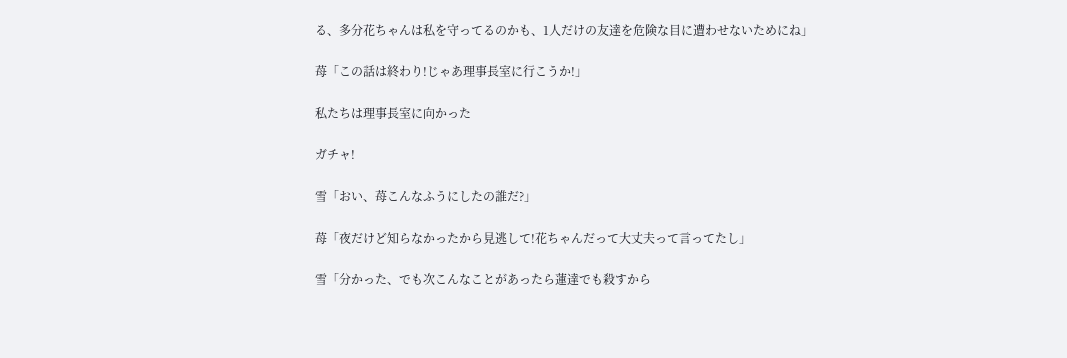る、多分花ちゃんは私を守ってるのかも、1人だけの友達を危険な目に遭わせないためにね」

苺「この話は終わり!じゃあ理事長室に行こうか!」

私たちは理事長室に向かった

ガチャ!

雪「おい、苺こんなふうにしたの誰だ?」

苺「夜だけど知らなかったから見逃して!花ちゃんだって大丈夫って言ってたし」

雪「分かった、でも次こんなことがあったら蓮達でも殺すから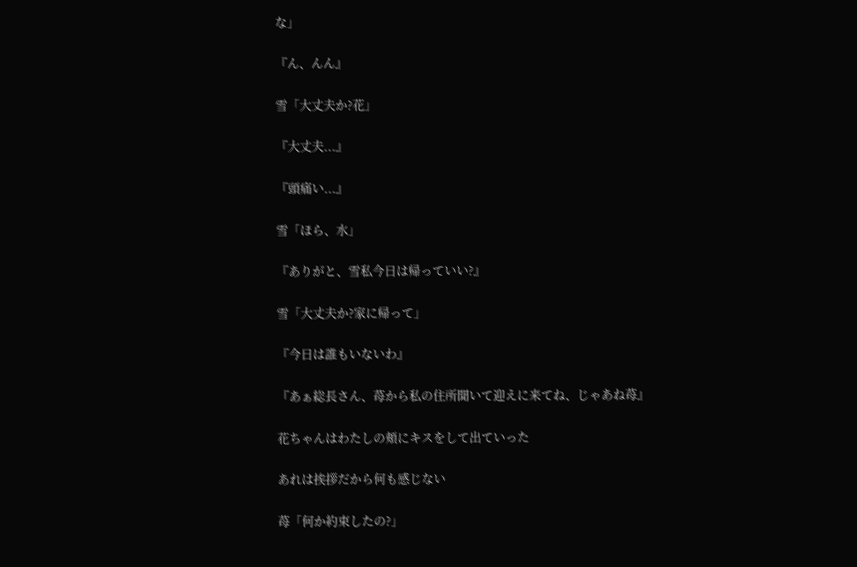な」

『ん、んん』

雪「大丈夫か?花」

『大丈夫...』

『頭痛い...』

雪「ほら、水」

『ありがと、雪私今日は帰っていい?』

雪「大丈夫か?家に帰って」

『今日は誰もいないわ』

『あぁ総長さん、苺から私の住所聞いて迎えに来てね、じゃあね苺』

花ちゃんはわたしの頬にキスをして出ていった

あれは挨拶だから何も感じない

苺「何か約束したの?」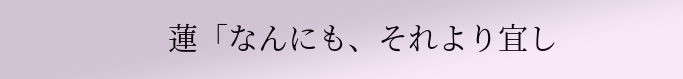蓮「なんにも、それより宜し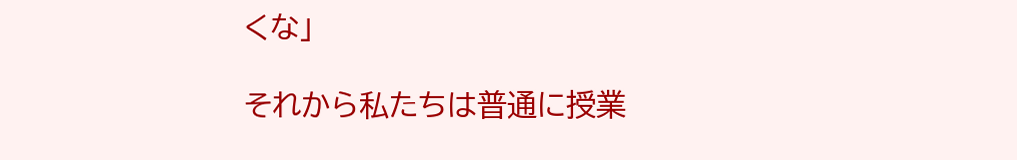くな」

それから私たちは普通に授業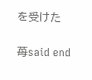を受けた

苺said end